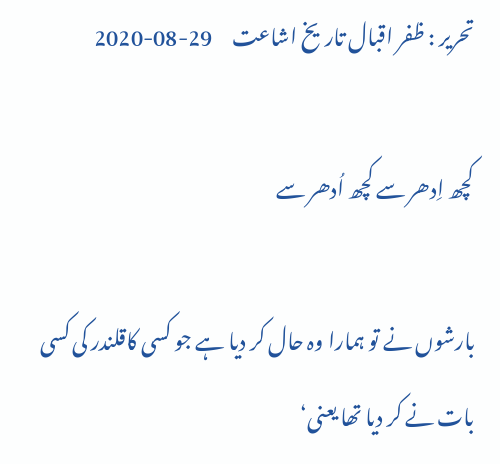تحریر : ظفر اقبال تاریخ اشاعت     29-08-2020

کچھ اِدھر سے کچھ اُدھر سے

بارشوں نے تو ہمارا وہ حال کر دیا ہے جو کسی کاقلندر کی کسی بات نے کر دیا تھا یعنی‘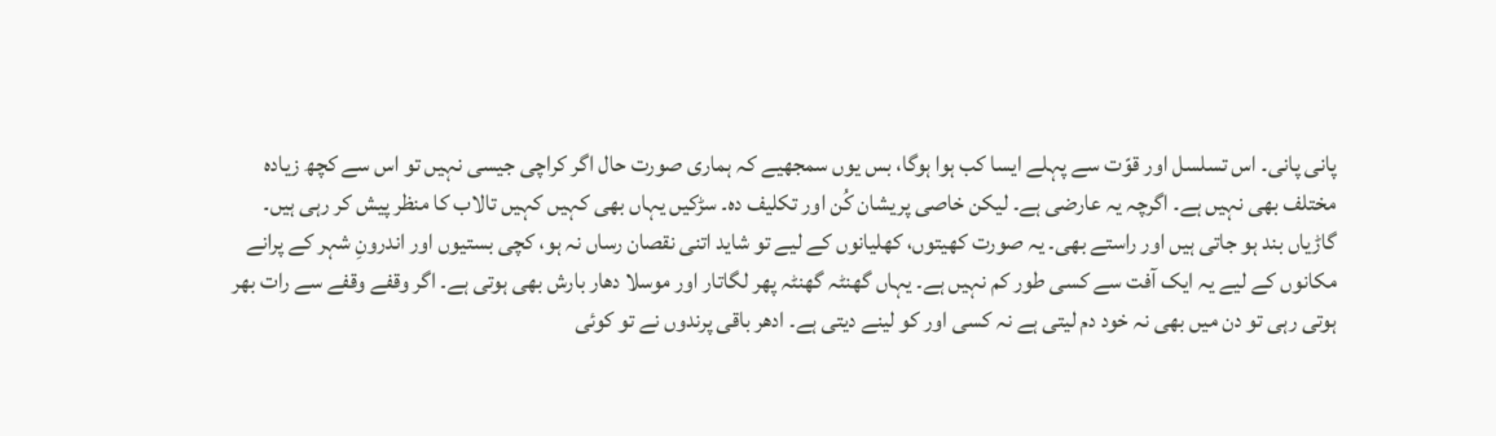پانی پانی۔ اس تسلسل اور قوّت سے پہلے ایسا کب ہوا ہوگا، بس یوں سمجھیے کہ ہماری صورت حال اگر کراچی جیسی نہیں تو اس سے کچھ زیادہ مختلف بھی نہیں ہے۔ اگرچہ یہ عارضی ہے۔ لیکن خاصی پریشان کُن اور تکلیف دہ۔ سڑکیں یہاں بھی کہیں کہیں تالاب کا منظر پیش کر رہی ہیں۔ گاڑیاں بند ہو جاتی ہیں اور راستے بھی۔ یہ صورت کھیتوں، کھلیانوں کے لیے تو شاید اتنی نقصان رساں نہ ہو، کچی بستیوں اور اندرونِ شہر کے پرانے مکانوں کے لیے یہ ایک آفت سے کسی طور کم نہیں ہے۔ یہاں گھنٹہ گھنٹہ پھر لگاتار اور موسلا دھار بارش بھی ہوتی ہے۔ اگر وقفے وقفے سے رات بھر ہوتی رہی تو دن میں بھی نہ خود دم لیتی ہے نہ کسی اور کو لینے دیتی ہے۔ ادھر باقی پرندوں نے تو کوئی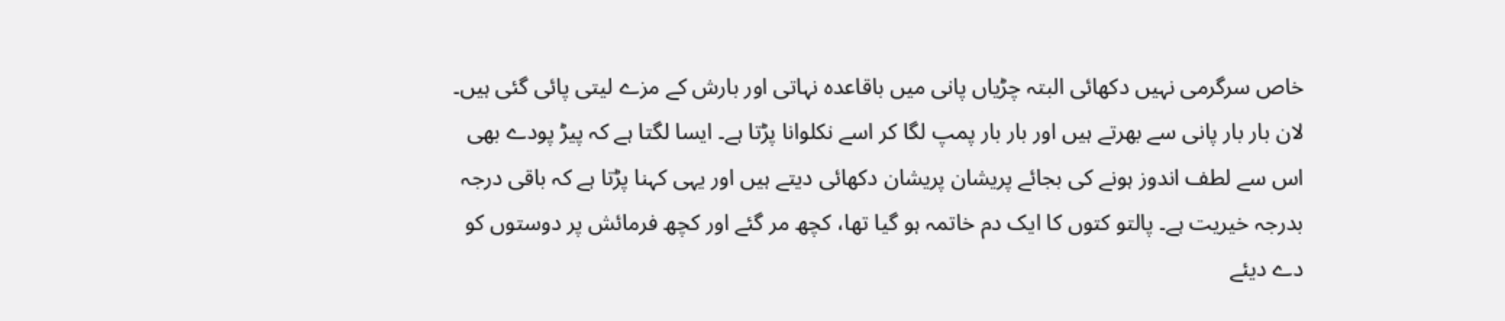خاص سرگرمی نہیں دکھائی البتہ چڑیاں پانی میں باقاعدہ نہاتی اور بارش کے مزے لیتی پائی گئی ہیں۔ لان بار بار پانی سے بھرتے ہیں اور بار بار پمپ لگا کر اسے نکلوانا پڑتا ہے۔ ایسا لگتا ہے کہ پیڑ پودے بھی اس سے لطف اندوز ہونے کی بجائے پریشان پریشان دکھائی دیتے ہیں اور یہی کہنا پڑتا ہے کہ باقی درجہ بدرجہ خیریت ہے۔ پالتو کتوں کا ایک دم خاتمہ ہو گیا تھا، کچھ مر گئے اور کچھ فرمائش پر دوستوں کو دے دیئے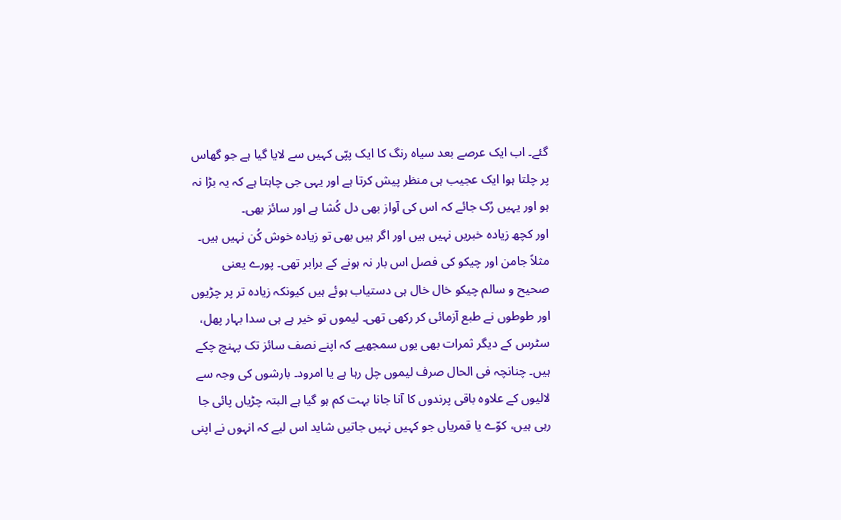گئے۔ اب ایک عرصے بعد سیاہ رنگ کا ایک پپّی کہیں سے لایا گیا ہے جو گھاس پر چلتا ہوا ایک عجیب ہی منظر پیش کرتا ہے اور یہی جی چاہتا ہے کہ یہ بڑا نہ ہو اور یہیں رُک جائے کہ اس کی آواز بھی دل کُشا ہے اور سائز بھی۔
اور کچھ زیادہ خبریں نہیں ہیں اور اگر ہیں بھی تو زیادہ خوش کُن نہیں ہیں۔ مثلاً جامن اور چیکو کی فصل اس بار نہ ہونے کے برابر تھی۔ پورے یعنی صحیح و سالم چیکو خال خال ہی دستیاب ہوئے ہیں کیونکہ زیادہ تر پر چڑیوں اور طوطوں نے طبع آزمائی کر رکھی تھی۔ لیموں تو خیر ہے ہی سدا بہار پھل، سٹرس کے دیگر ثمرات بھی یوں سمجھیے کہ اپنے نصف سائز تک پہنچ چکے ہیں۔ چنانچہ فی الحال صرف لیموں چل رہا ہے یا امرود۔ بارشوں کی وجہ سے لالیوں کے علاوہ باقی پرندوں کا آنا جانا بہت کم ہو گیا ہے البتہ چڑیاں پائی جا رہی ہیں، کوّے یا قمریاں جو کہیں نہیں جاتیں شاید اس لیے کہ انہوں نے اپنی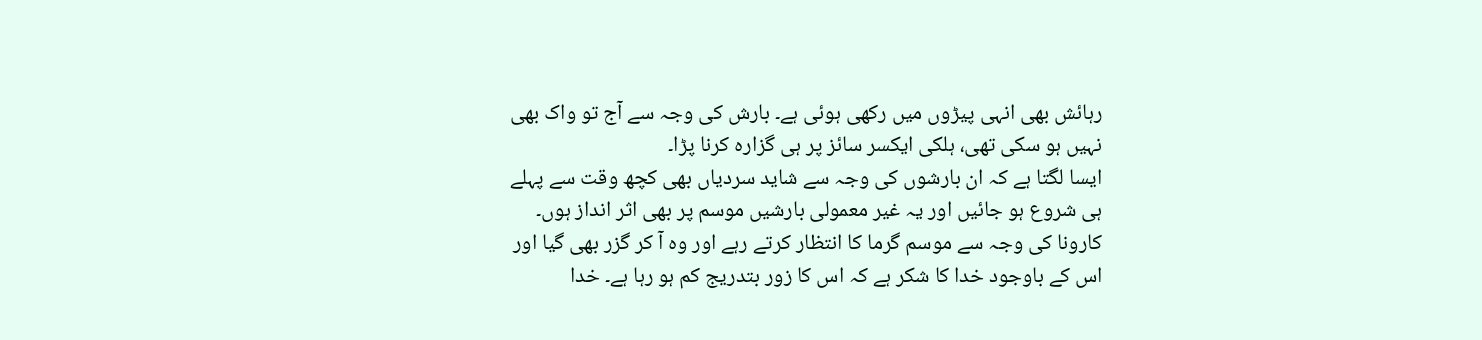رہائش بھی انہی پیڑوں میں رکھی ہوئی ہے۔ بارش کی وجہ سے آج تو واک بھی نہیں ہو سکی تھی، ہلکی ایکسر سائز پر ہی گزارہ کرنا پڑا۔
ایسا لگتا ہے کہ ان بارشوں کی وجہ سے شاید سردیاں بھی کچھ وقت سے پہلے ہی شروع ہو جائیں اور یہ غیر معمولی بارشیں موسم پر بھی اثر انداز ہوں۔ کارونا کی وجہ سے موسم گرما کا انتظار کرتے رہے اور وہ آ کر گزر بھی گیا اور اس کے باوجود خدا کا شکر ہے کہ اس کا زور بتدریج کم ہو رہا ہے۔ خدا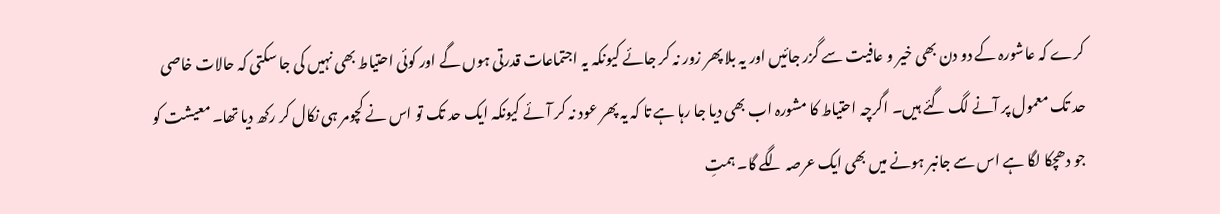کرے کہ عاشورہ کے دو دن بھی خیر و عافیت سے گزر جائیں اور یہ بلا پھر زور نہ کر جائے کیونکہ یہ اجتماعات قدرتی ہوں گے اور کوئی احتیاط بھی نہیں کی جا سکتی کہ حالات خاصی حد تک معمول پر آنے لگ گئے ہیں۔ اگرچہ احتیاط کا مشورہ اب بھی دیا جا رہا ہے تا کہ یہ پھر عود نہ کر آئے کیونکہ ایک حد تک تو اس نے کچومر ہی نکال کر رکھ دیا تھا۔ معیشت کو جو دھچکا لگا ہے اس سے جانبر ہونے میں بھی ایک عرصہ لگے گا۔ ہمتِ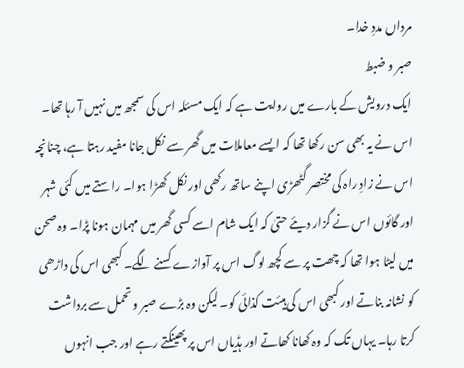مرداں مددِ خدا۔
صبر و ضبط
ایک درویش کے بارے میں روایت ہے کہ ایک مسئلہ اس کی سمجھ میں نہیں آ رہا تھا۔ اس نے یہ بھی سن رکھا تھا کہ ایسے معاملات میں گھر سے نکل جانا مفید رہتا ہے، چنانچہ اس نے زادِ راہ کی مختصر گٹھڑی اپنے ساتھ رکھی اور نکل کھڑا ہوا۔ راستے میں کئی شہر اور گائوں اس نے گزار دیئے حتیٰ کہ ایک شام اسے کسی گھر میں مہمان ہونا پڑا۔ وہ صحن میں لیٹا ہوا تھا کہ چھت پر سے کچھ لوگ اس پر آوازے کسنے لگے۔ کبھی اس کی داڑھی کو نشانہ بناتے اور کبھی اس کی ہیئت کذائی کو۔ لیکن وہ بڑے صبر و تحمل سے برداشت کرتا رہا۔ یہاں تک کہ وہ کھانا کھاتے اور ہڈیاں اس پر پھینکتے رہے اور جب انہوں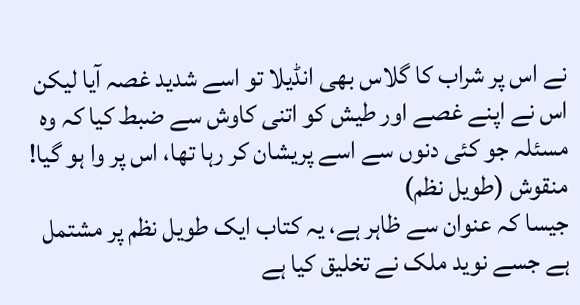نے اس پر شراب کا گلاس بھی انڈیلا تو اسے شدید غصہ آیا لیکن اس نے اپنے غصے اور طیش کو اتنی کاوش سے ضبط کیا کہ وہ مسئلہ جو کئی دنوں سے اسے پریشان کر رہا تھا، اس پر وا ہو گیا!
منقوش (طویل نظم)
جیسا کہ عنوان سے ظاہر ہے، یہ کتاب ایک طویل نظم پر مشتمل ہے جسے نوید ملک نے تخلیق کیا ہے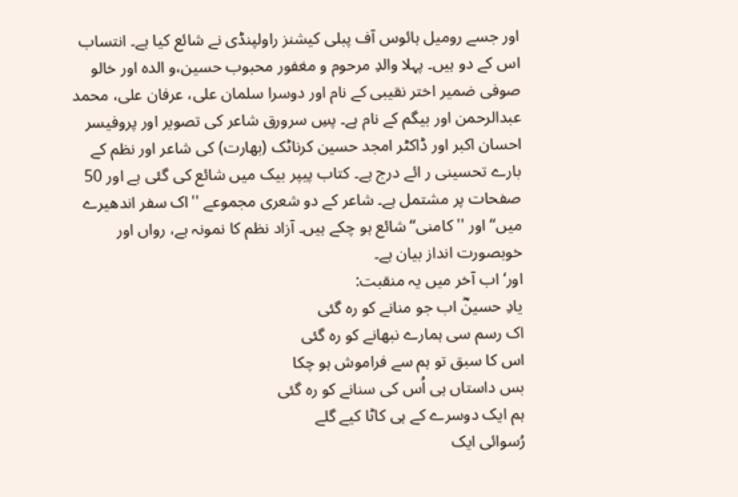اور جسے رومیل ہائوس آف پبلی کیشنز راولپنڈی نے شائع کیا ہے۔ انتساب اس کے دو ہیں۔ پہلا والدِ مرحوم و مغفور محبوب حسین،و الدہ اور خالو صوفی ضمیر اختر نقیبی کے نام اور دوسرا سلمان علی، عرفان علی، محمد عبدالرحمن اور بیگم کے نام ہے۔ پسِ سرورق شاعر کی تصویر اور پروفیسر احسان اکبر اور ڈاکٹر امجد حسین کرناٹک (بھارت) کی شاعر اور نظم کے بارے تحسینی ر ائے درج ہے۔ کتاب پیپر بیک میں شائع کی گئی ہے اور 50 صفحات پر مشتمل ہے۔ شاعر کے دو شعری مجموعے ''اک سفر اندھیرے میں‘‘ اور ''کامنی‘‘ شائع ہو چکے ہیں۔ آزاد نظم کا نمونہ ہے، رواں اور خوبصورت انداز بیان ہے۔
اور‘ اب آخر میں یہ منقبت:
یادِ حسینؓ اب جو منانے کو رہ گئی
اک رسم سی ہمارے نبھانے کو رہ گئی
اس کا سبق تو ہم سے فراموش ہو چکا
بس داستاں ہی اُس کی سنانے کو رہ گئی
ہم ایک دوسرے کے ہی کاٹا کیے گلے
رُسوائی ایک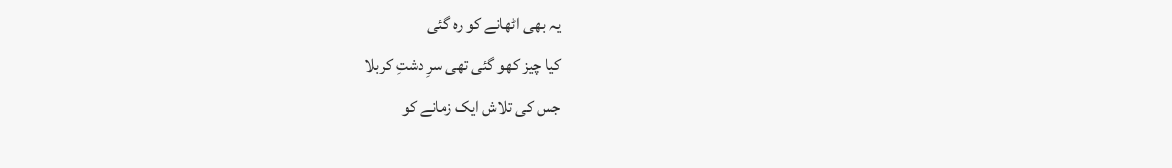یہ بھی اٹھانے کو رہ گئی
کیا چیز کھو گئی تھی سرِ دشتِ کربلا
جس کی تلاش ایک زمانے کو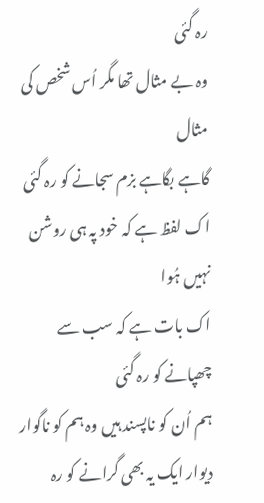رہ گئی
وہ بے مثال تھا مگر اُس شخص کی مثال
گاہے بگاہے بزم سجانے کو رہ گئی
اک لفظ ہے کہ خود پہ ہی روشن نہیں ہُوا
اک بات ہے کہ سب سے چھپانے کو رہ گئی
ہم اُن کو ناپسند ہیں وہ ہم کو ناگوار
دیوار ایک یہ بھی گرانے کو رہ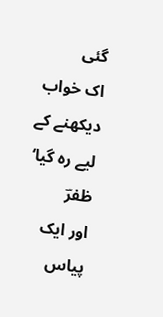گئی
اک خواب دیکھنے کے لیے رہ گیا‘ ظفرؔ
اور ایک پیاس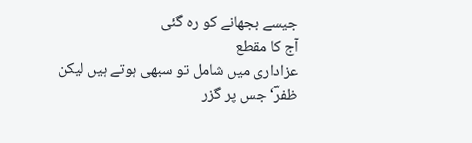جیسے بجھانے کو رہ گئی
آج کا مقطع
عزاداری میں شامل تو سبھی ہوتے ہیں لیکن
ظفرؔ‘ جس پر گزر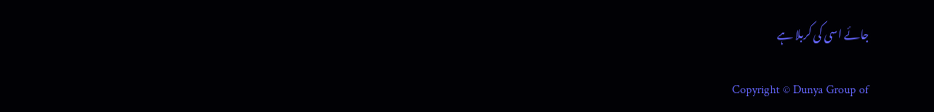جائے اسی کی کربلا ہے

Copyright © Dunya Group of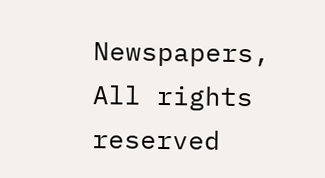Newspapers, All rights reserved